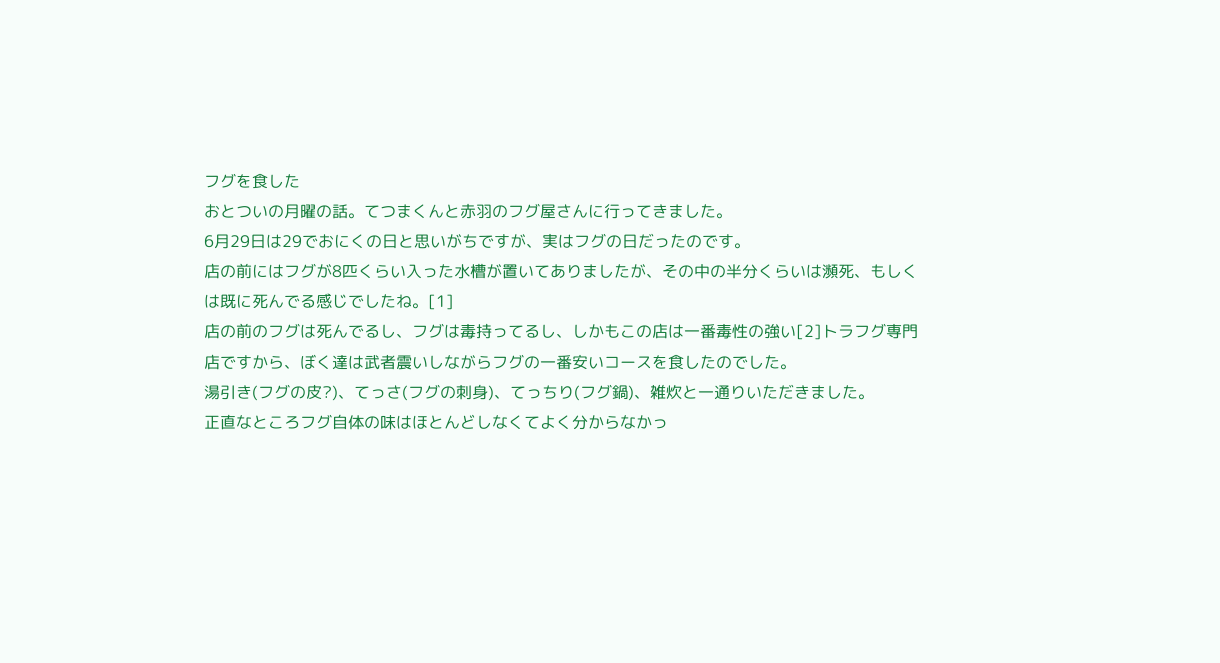フグを食した
おとついの月曜の話。てつまくんと赤羽のフグ屋さんに行ってきました。
6月29日は29でおにくの日と思いがちですが、実はフグの日だったのです。
店の前にはフグが8匹くらい入った水槽が置いてありましたが、その中の半分くらいは瀕死、もしくは既に死んでる感じでしたね。[1]
店の前のフグは死んでるし、フグは毒持ってるし、しかもこの店は一番毒性の強い[2]トラフグ専門店ですから、ぼく達は武者震いしながらフグの一番安いコースを食したのでした。
湯引き(フグの皮?)、てっさ(フグの刺身)、てっちり(フグ鍋)、雑炊と一通りいただきました。
正直なところフグ自体の味はほとんどしなくてよく分からなかっ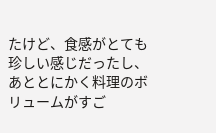たけど、食感がとても珍しい感じだったし、あととにかく料理のボリュームがすご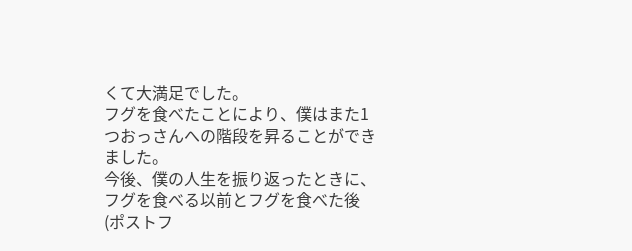くて大満足でした。
フグを食べたことにより、僕はまた1つおっさんへの階段を昇ることができました。
今後、僕の人生を振り返ったときに、フグを食べる以前とフグを食べた後(ポストフ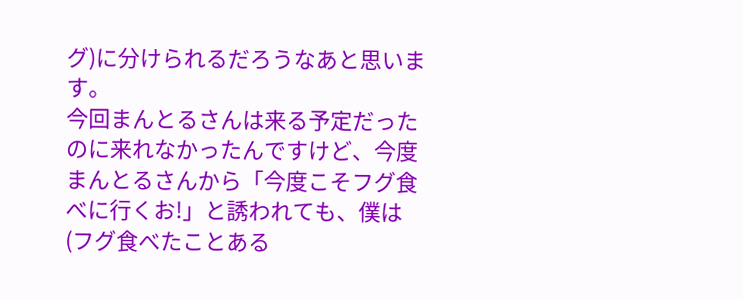グ)に分けられるだろうなあと思います。
今回まんとるさんは来る予定だったのに来れなかったんですけど、今度まんとるさんから「今度こそフグ食べに行くお!」と誘われても、僕は(フグ食べたことある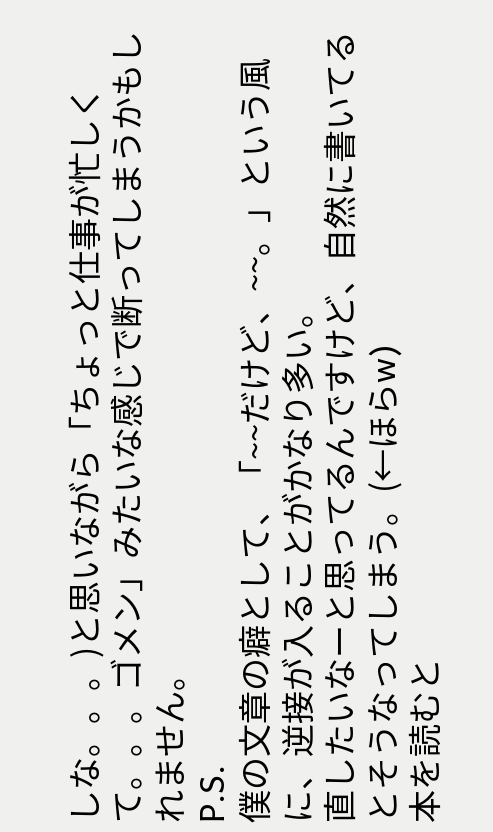しな。。。)と思いながら「ちょっと仕事が忙しくて。。。ゴメン」みたいな感じで断ってしまうかもしれません。
P.S.
僕の文章の癖として、「~~だけど、~~。」という風に、逆接が入ることがかなり多い。
直したいなーと思ってるんですけど、自然に書いてるとそうなってしまう。(←ほらw)
本を読むと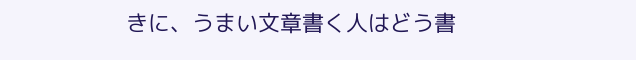きに、うまい文章書く人はどう書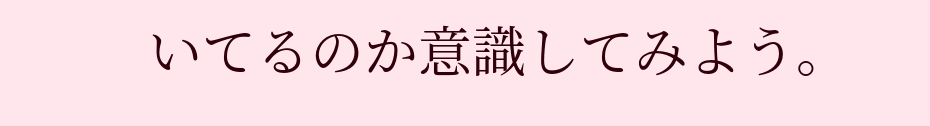いてるのか意識してみよう。